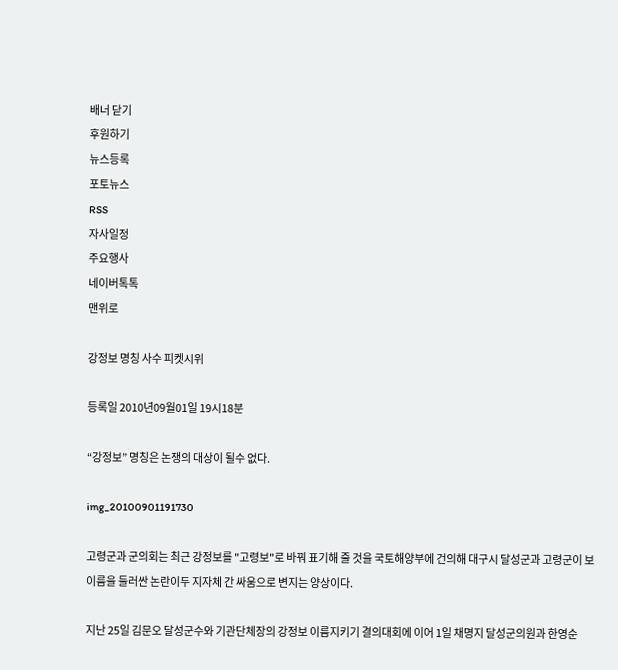배너 닫기
후원하기
뉴스등록
포토뉴스
RSS
자사일정
주요행사
네이버톡톡
맨위로

강정보 명칭 사수 피켓시위

등록일 2010년09월01일 19시18분

“강정보” 명칭은 논쟁의 대상이 될수 없다.

img_20100901191730

고령군과 군의회는 최근 강정보를 "고령보"로 바꿔 표기해 줄 것을 국토해양부에 건의해 대구시 달성군과 고령군이 보 이름을 둘러싼 논란이두 지자체 간 싸움으로 변지는 양상이다.

지난 25일 김문오 달성군수와 기관단체장의 강정보 이름지키기 결의대회에 이어 1일 채명지 달성군의원과 한영순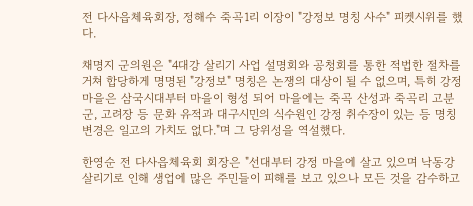전 다사읍체육회장, 정해수 죽곡1리 이장이 "강정보 명칭 사수" 피켓시위를 했다.

채명지 군의원은 "4대강 살리기 사업 설명회와 공청회를 통한 적법한 절차를 거쳐 합당하게 명명된 "강정보" 명칭은 논쟁의 대상이 될 수 없으며, 특히 강정 마을은 삼국시대부터 마을이 형성 되어 마을에는 죽곡 산성과 죽곡리 고분군, 고려장 등 문화 유적과 대구시민의 식수원인 강정 취수장이 있는 등 명칭 변경은 일고의 가치도 없다."며 그 당위성을 역설했다.

한영순 전 다사읍체육회 회장은 "선대부터 강정 마을에 살고 있으며 낙동강 살리기로 인해 생업에 많은 주민들이 피해를 보고 있으나 모든 것을 감수하고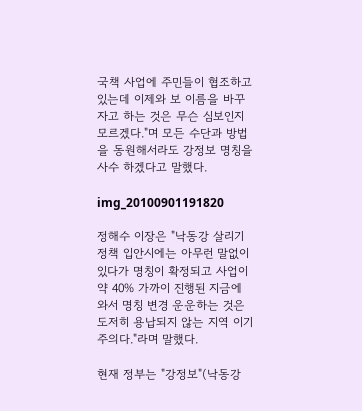국책 사업에 주민들이 협조하고 있는데 이제와 보 이름을 바꾸자고 하는 것은 무슨 심보인지 모르겠다."며 모든 수단과 방법을 동원해서라도 강정보 명칭을 사수 하겠다고 말했다.

img_20100901191820

정해수 이장은 "낙동강 살리기 정책 입안시에는 아무런 말없이 있다가 명칭이 확정되고 사업이 약 40% 가까이 진행된 지금에 와서 명칭 변경 운운하는 것은 도저히 용납되지 않는 지역 이기주의다."라며 말했다.

현재 정부는 "강정보"(낙동강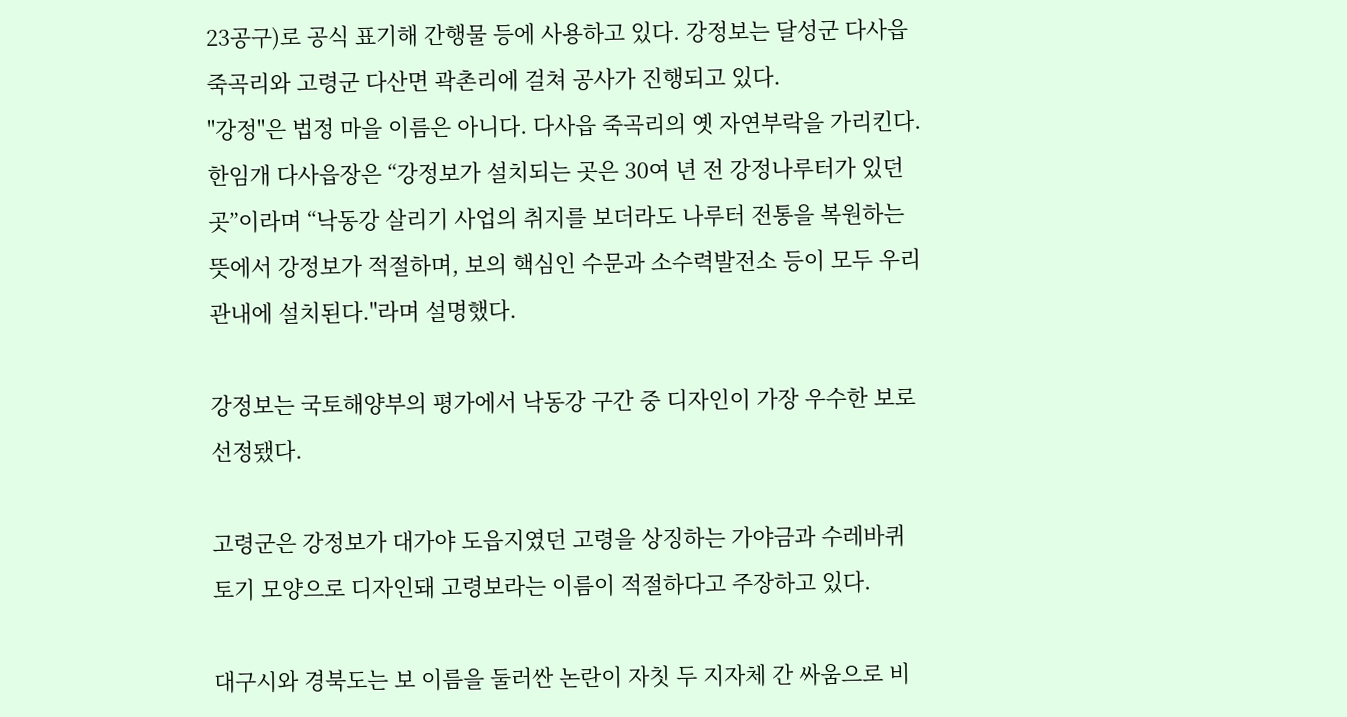23공구)로 공식 표기해 간행물 등에 사용하고 있다. 강정보는 달성군 다사읍 죽곡리와 고령군 다산면 곽촌리에 걸쳐 공사가 진행되고 있다.
"강정"은 법정 마을 이름은 아니다. 다사읍 죽곡리의 옛 자연부락을 가리킨다. 한임개 다사읍장은 “강정보가 설치되는 곳은 30여 년 전 강정나루터가 있던 곳”이라며 “낙동강 살리기 사업의 취지를 보더라도 나루터 전통을 복원하는 뜻에서 강정보가 적절하며, 보의 핵심인 수문과 소수력발전소 등이 모두 우리관내에 설치된다."라며 설명했다.

강정보는 국토해양부의 평가에서 낙동강 구간 중 디자인이 가장 우수한 보로 선정됐다.

고령군은 강정보가 대가야 도읍지였던 고령을 상징하는 가야금과 수레바퀴 토기 모양으로 디자인돼 고령보라는 이름이 적절하다고 주장하고 있다.

대구시와 경북도는 보 이름을 둘러싼 논란이 자칫 두 지자체 간 싸움으로 비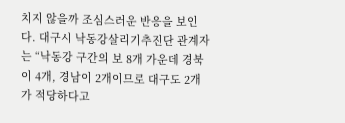치지 않을까 조심스러운 반응을 보인다. 대구시 낙동강살리기추진단 관계자는 “낙동강 구간의 보 8개 가운데 경북이 4개, 경남이 2개이므로 대구도 2개가 적당하다고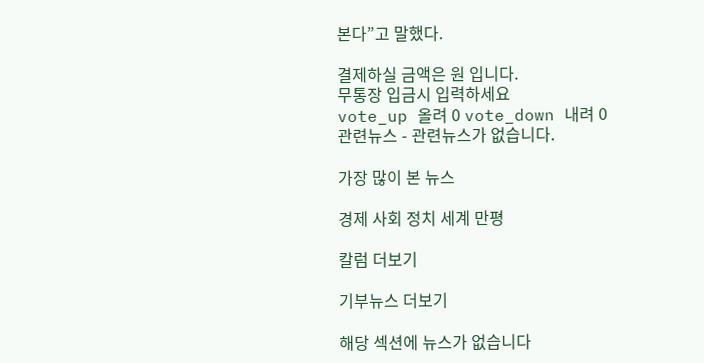본다”고 말했다.

결제하실 금액은 원 입니다.
무통장 입금시 입력하세요
vote_up 올려 0 vote_down 내려 0
관련뉴스 - 관련뉴스가 없습니다.

가장 많이 본 뉴스

경제 사회 정치 세계 만평

칼럼 더보기

기부뉴스 더보기

해당 섹션에 뉴스가 없습니다